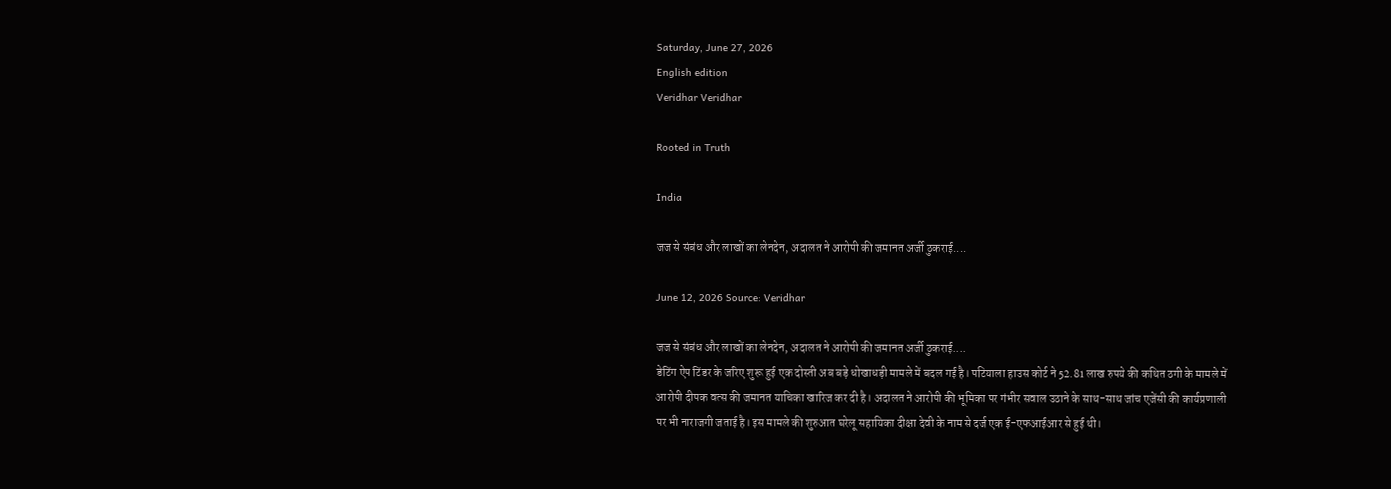Saturday, June 27, 2026
English edition
Veridhar Veridhar

Rooted in Truth

India

जज से संबंध और लाखों का लेनदेन, अदालत ने आरोपी की जमानत अर्जी ठुकराई....

June 12, 2026 Source: Veridhar

जज से संबंध और लाखों का लेनदेन, अदालत ने आरोपी की जमानत अर्जी ठुकराई....
डेटिंग ऐप टिंडर के जरिए शुरू हुई एक दोस्ती अब बड़े धोखाधड़ी मामले में बदल गई है। पटियाला हाउस कोर्ट ने 52.81 लाख रुपये की कथित ठगी के मामले में आरोपी दीपक वत्स की जमानत याचिका खारिज कर दी है। अदालत ने आरोपी की भूमिका पर गंभीर सवाल उठाने के साथ-साथ जांच एजेंसी की कार्यप्रणाली पर भी नाराजगी जताई है। इस मामले की शुरुआत घरेलू सहायिका दीक्षा देवी के नाम से दर्ज एक ई-एफआईआर से हुई थी।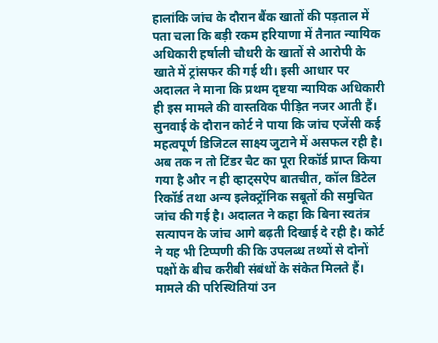हालांकि जांच के दौरान बैंक खातों की पड़ताल में पता चला कि बड़ी रकम हरियाणा में तैनात न्यायिक अधिकारी हर्षाली चौधरी के खातों से आरोपी के खाते में ट्रांसफर की गई थी। इसी आधार पर अदालत ने माना कि प्रथम दृष्टया न्यायिक अधिकारी ही इस मामले की वास्तविक पीड़ित नजर आती हैं। सुनवाई के दौरान कोर्ट ने पाया कि जांच एजेंसी कई महत्वपूर्ण डिजिटल साक्ष्य जुटाने में असफल रही है। अब तक न तो टिंडर चैट का पूरा रिकॉर्ड प्राप्त किया गया है और न ही व्हाट्सऐप बातचीत, कॉल डिटेल रिकॉर्ड तथा अन्य इलेक्ट्रॉनिक सबूतों की समुचित जांच की गई है। अदालत ने कहा कि बिना स्वतंत्र सत्यापन के जांच आगे बढ़ती दिखाई दे रही है। कोर्ट ने यह भी टिप्पणी की कि उपलब्ध तथ्यों से दोनों पक्षों के बीच करीबी संबंधों के संकेत मिलते हैं। मामले की परिस्थितियां उन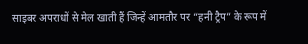साइबर अपराधों से मेल खाती हैं जिन्हें आमतौर पर “हनी ट्रैप” के रूप में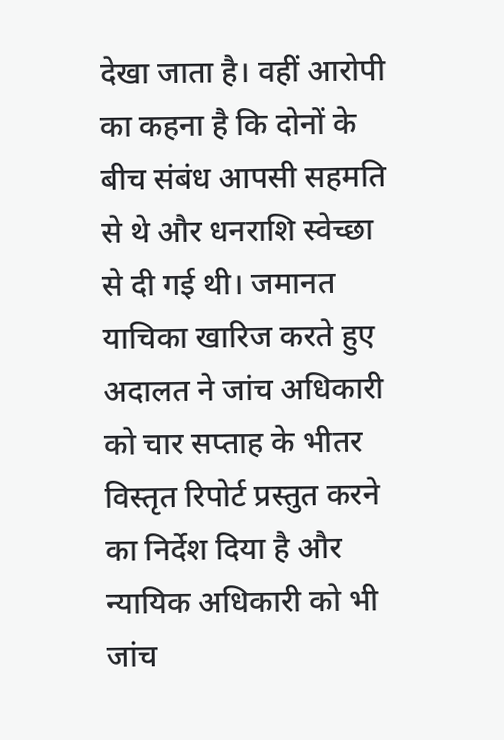देखा जाता है। वहीं आरोपी का कहना है कि दोनों के बीच संबंध आपसी सहमति से थे और धनराशि स्वेच्छा से दी गई थी। जमानत याचिका खारिज करते हुए अदालत ने जांच अधिकारी को चार सप्ताह के भीतर विस्तृत रिपोर्ट प्रस्तुत करने का निर्देश दिया है और न्यायिक अधिकारी को भी जांच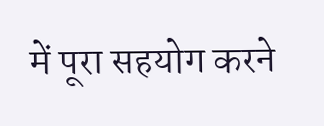में पूरा सहयोग करने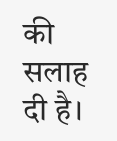की सलाह दी है।